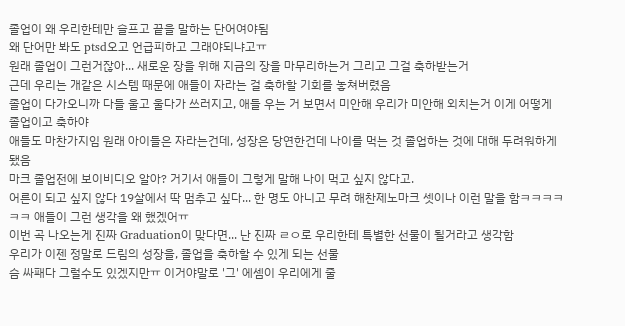졸업이 왜 우리한테만 슬프고 끝을 말하는 단어여야됨
왜 단어만 봐도 ptsd오고 언급피하고 그래야되냐고ㅠ
원래 졸업이 그런거잖아... 새로운 장을 위해 지금의 장을 마무리하는거 그리고 그걸 축하받는거
근데 우리는 개같은 시스템 때문에 애들이 자라는 걸 축하할 기회를 놓쳐버렸음
졸업이 다가오니까 다들 울고 울다가 쓰러지고, 애들 우는 거 보면서 미안해 우리가 미안해 외치는거 이게 어떻게 졸업이고 축하야
애들도 마찬가지임 원래 아이들은 자라는건데, 성장은 당연한건데 나이를 먹는 것 졸업하는 것에 대해 두려워하게 됐음
마크 졸업전에 보이비디오 알아? 거기서 애들이 그렇게 말해 나이 먹고 싶지 않다고.
어른이 되고 싶지 않다 19살에서 딱 멈추고 싶다... 한 명도 아니고 무려 해찬제노마크 셋이나 이런 말을 함ㅋㅋㅋㅋㅋㅋ 애들이 그런 생각을 왜 했겠어ㅠ
이번 곡 나오는게 진짜 Graduation이 맞다면... 난 진짜 ㄹㅇ로 우리한테 특별한 선물이 될거라고 생각함
우리가 이젠 정말로 드림의 성장을, 졸업을 축하할 수 있게 되는 선물
슴 싸패다 그럴수도 있겠지만ㅠ 이거야말로 '그' 에셈이 우리에게 줄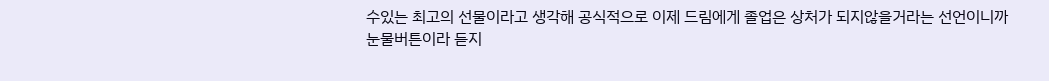수있는 최고의 선물이라고 생각해 공식적으로 이제 드림에게 졸업은 상처가 되지않을거라는 선언이니까
눈물버튼이라 듣지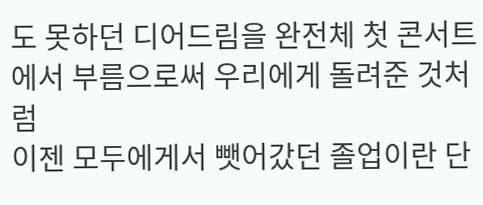도 못하던 디어드림을 완전체 첫 콘서트에서 부름으로써 우리에게 돌려준 것처럼
이젠 모두에게서 뺏어갔던 졸업이란 단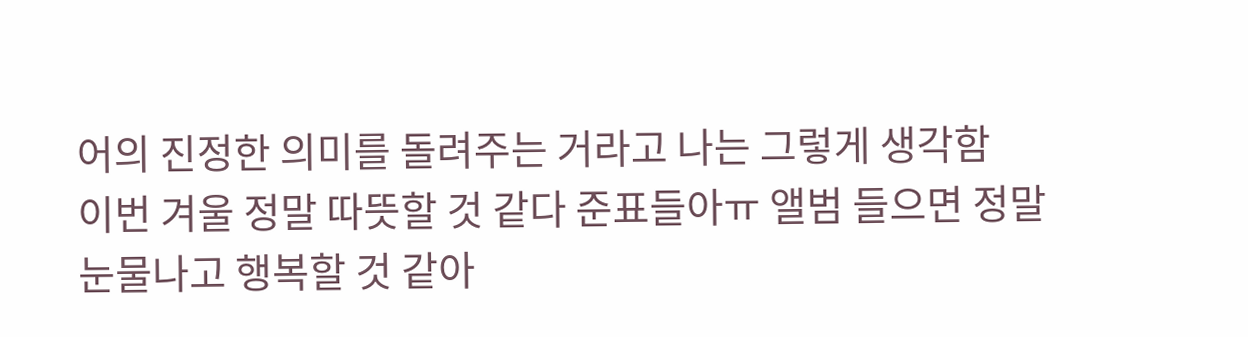어의 진정한 의미를 돌려주는 거라고 나는 그렇게 생각함
이번 겨울 정말 따뜻할 것 같다 준표들아ㅠ 앨범 들으면 정말 눈물나고 행복할 것 같아